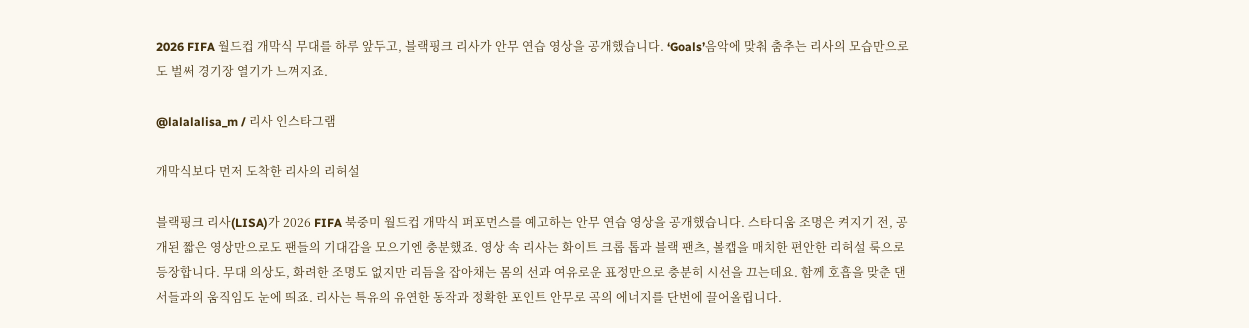2026 FIFA 월드컵 개막식 무대를 하루 앞두고, 블랙핑크 리사가 안무 연습 영상을 공개했습니다. ‘Goals’음악에 맞춰 춤추는 리사의 모습만으로도 벌써 경기장 열기가 느껴지죠.

@lalalalisa_m / 리사 인스타그램

개막식보다 먼저 도착한 리사의 리허설

블랙핑크 리사(LISA)가 2026 FIFA 북중미 월드컵 개막식 퍼포먼스를 예고하는 안무 연습 영상을 공개했습니다. 스타디움 조명은 켜지기 전, 공개된 짧은 영상만으로도 팬들의 기대감을 모으기엔 충분했죠. 영상 속 리사는 화이트 크롭 톱과 블랙 팬츠, 볼캡을 매치한 편안한 리허설 룩으로 등장합니다. 무대 의상도, 화려한 조명도 없지만 리듬을 잡아채는 몸의 선과 여유로운 표정만으로 충분히 시선을 끄는데요. 함께 호흡을 맞춘 댄서들과의 움직임도 눈에 띄죠. 리사는 특유의 유연한 동작과 정확한 포인트 안무로 곡의 에너지를 단번에 끌어올립니다.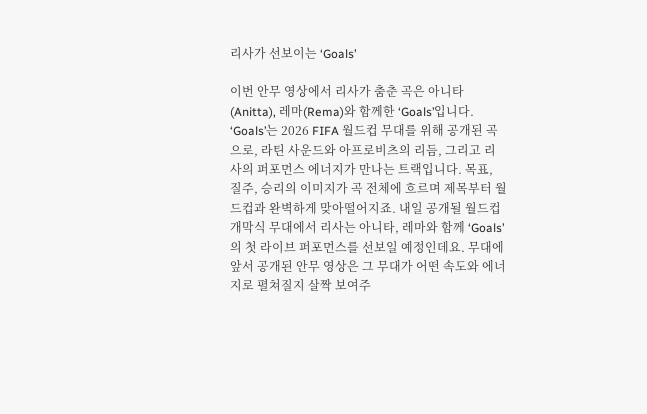리사가 선보이는 ‘Goals’

이번 안무 영상에서 리사가 춤춘 곡은 아니타(Anitta), 레마(Rema)와 함께한 ‘Goals’입니다. ‘Goals’는 2026 FIFA 월드컵 무대를 위해 공개된 곡으로, 라틴 사운드와 아프로비츠의 리듬, 그리고 리사의 퍼포먼스 에너지가 만나는 트랙입니다. 목표, 질주, 승리의 이미지가 곡 전체에 흐르며 제목부터 월드컵과 완벽하게 맞아떨어지죠. 내일 공개될 월드컵 개막식 무대에서 리사는 아니타, 레마와 함께 ‘Goals’의 첫 라이브 퍼포먼스를 선보일 예정인데요. 무대에 앞서 공개된 안무 영상은 그 무대가 어떤 속도와 에너지로 펼쳐질지 살짝 보여주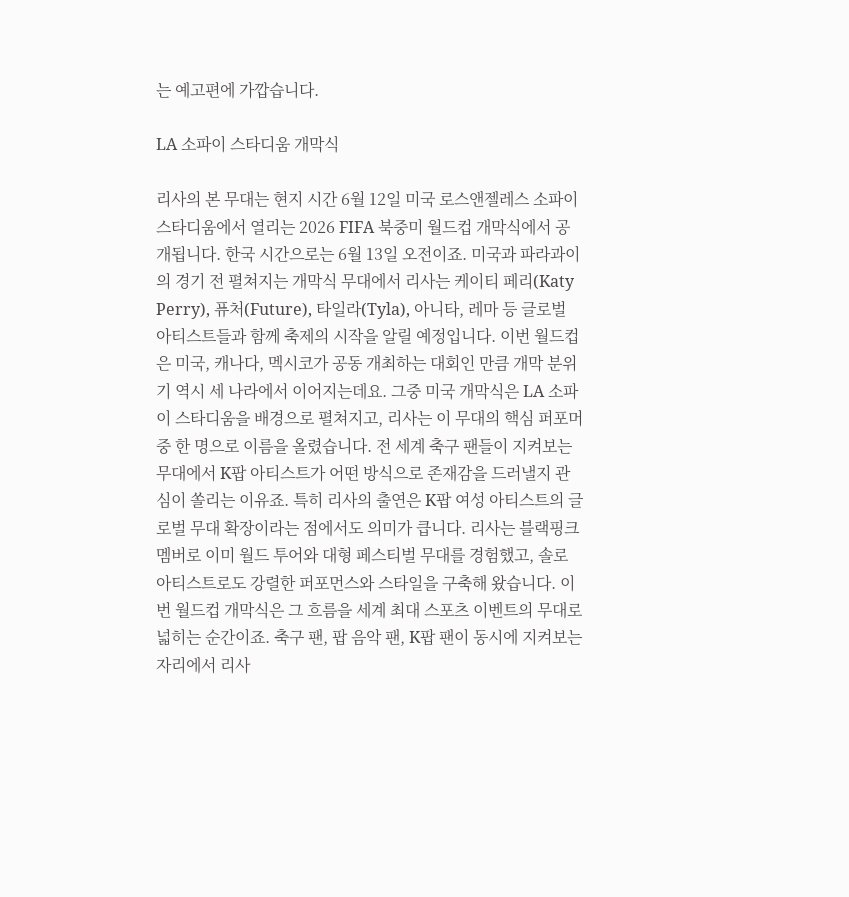는 예고편에 가깝습니다.

LA 소파이 스타디움 개막식

리사의 본 무대는 현지 시간 6월 12일 미국 로스앤젤레스 소파이 스타디움에서 열리는 2026 FIFA 북중미 월드컵 개막식에서 공개됩니다. 한국 시간으로는 6월 13일 오전이죠. 미국과 파라과이의 경기 전 펼쳐지는 개막식 무대에서 리사는 케이티 페리(Katy Perry), 퓨처(Future), 타일라(Tyla), 아니타, 레마 등 글로벌 아티스트들과 함께 축제의 시작을 알릴 예정입니다. 이번 월드컵은 미국, 캐나다, 멕시코가 공동 개최하는 대회인 만큼 개막 분위기 역시 세 나라에서 이어지는데요. 그중 미국 개막식은 LA 소파이 스타디움을 배경으로 펼쳐지고, 리사는 이 무대의 핵심 퍼포머 중 한 명으로 이름을 올렸습니다. 전 세계 축구 팬들이 지켜보는 무대에서 K팝 아티스트가 어떤 방식으로 존재감을 드러낼지 관심이 쏠리는 이유죠. 특히 리사의 출연은 K팝 여성 아티스트의 글로벌 무대 확장이라는 점에서도 의미가 큽니다. 리사는 블랙핑크 멤버로 이미 월드 투어와 대형 페스티벌 무대를 경험했고, 솔로 아티스트로도 강렬한 퍼포먼스와 스타일을 구축해 왔습니다. 이번 월드컵 개막식은 그 흐름을 세계 최대 스포츠 이벤트의 무대로 넓히는 순간이죠. 축구 팬, 팝 음악 팬, K팝 팬이 동시에 지켜보는 자리에서 리사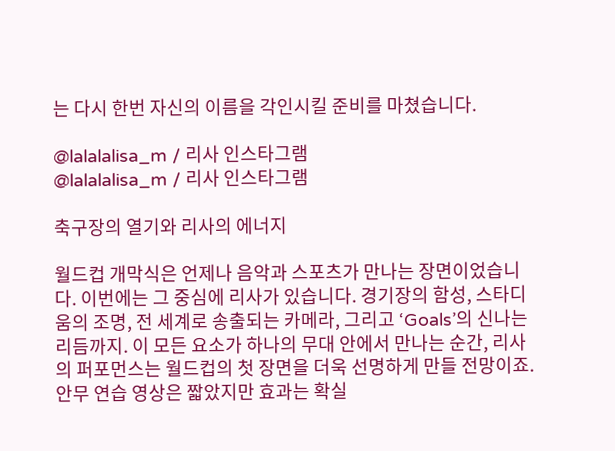는 다시 한번 자신의 이름을 각인시킬 준비를 마쳤습니다.

@lalalalisa_m / 리사 인스타그램
@lalalalisa_m / 리사 인스타그램

축구장의 열기와 리사의 에너지

월드컵 개막식은 언제나 음악과 스포츠가 만나는 장면이었습니다. 이번에는 그 중심에 리사가 있습니다. 경기장의 함성, 스타디움의 조명, 전 세계로 송출되는 카메라, 그리고 ‘Goals’의 신나는 리듬까지. 이 모든 요소가 하나의 무대 안에서 만나는 순간, 리사의 퍼포먼스는 월드컵의 첫 장면을 더욱 선명하게 만들 전망이죠. 안무 연습 영상은 짧았지만 효과는 확실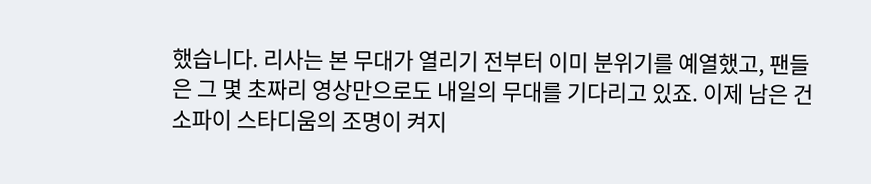했습니다. 리사는 본 무대가 열리기 전부터 이미 분위기를 예열했고, 팬들은 그 몇 초짜리 영상만으로도 내일의 무대를 기다리고 있죠. 이제 남은 건 소파이 스타디움의 조명이 켜지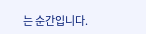는 순간입니다.